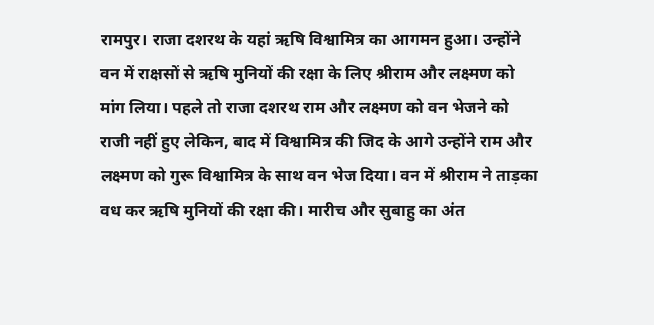रामपुर। राजा दशरथ के यहां ऋषि विश्वामित्र का आगमन हुआ। उन्होंने वन में राक्षसों से ऋषि मुनियों की रक्षा के लिए श्रीराम और लक्ष्मण को मांग लिया। पहले तो राजा दशरथ राम और लक्ष्मण को वन भेजने को राजी नहीं हुए लेकिन, बाद में विश्वामित्र की जिद के आगे उन्होंने राम और लक्ष्मण को गुरू विश्वामित्र के साथ वन भेज दिया। वन में श्रीराम ने ताड़का वध कर ऋषि मुनियों की रक्षा की। मारीच और सुबाहु का अंत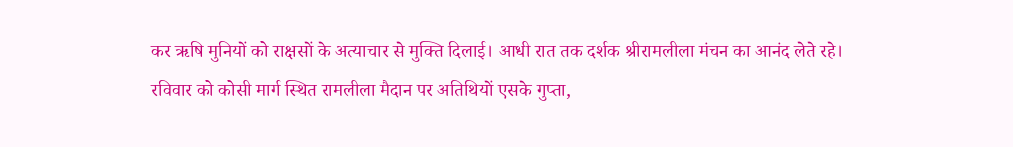कर ऋषि मुनियों को राक्षसों के अत्याचार से मुक्ति दिलाई। आधी रात तक दर्शक श्रीरामलीला मंचन का आनंद लेते रहे।
रविवार को कोसी मार्ग स्थित रामलीला मैदान पर अतिथियों एसके गुप्ता,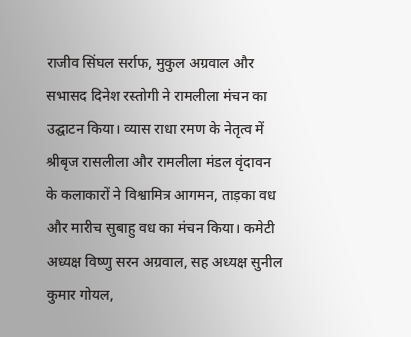राजीव सिंघल सर्राफ, मुकुल अग्रवाल और सभासद दिनेश रस्तोगी ने रामलीला मंचन का उद्घाटन किया। व्यास राधा रमण के नेतृत्व में श्रीबृज रासलीला और रामलीला मंडल वृंदावन के कलाकारों ने विश्वामित्र आगमन, ताड़का वध और मारीच सुबाहु वध का मंचन किया। कमेटी अध्यक्ष विष्णु सरन अग्रवाल, सह अध्यक्ष सुनील कुमार गोयल,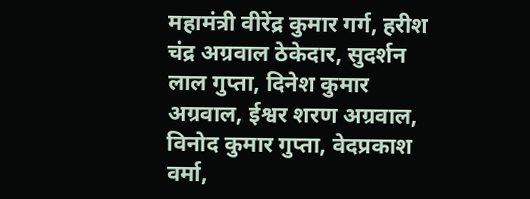महामंत्री वीरेंद्र कुमार गर्ग, हरीश चंद्र अग्रवाल ठेकेदार, सुदर्शन लाल गुप्ता, दिनेश कुमार अग्रवाल, ईश्वर शरण अग्रवाल, विनोद कुमार गुप्ता, वेदप्रकाश वर्मा,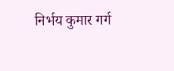निर्भय कुमार गर्ग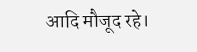आदि मौजूद रहे।